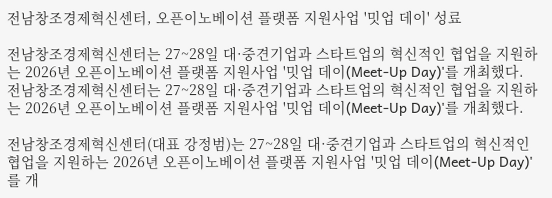전남창조경제혁신센터, 오픈이노베이션 플랫폼 지원사업 '밋업 데이' 성료

전남창조경제혁신센터는 27~28일 대·중견기업과 스타트업의 혁신적인 협업을 지원하는 2026년 오픈이노베이션 플랫폼 지원사업 '밋업 데이(Meet-Up Day)'를 개최했다.
전남창조경제혁신센터는 27~28일 대·중견기업과 스타트업의 혁신적인 협업을 지원하는 2026년 오픈이노베이션 플랫폼 지원사업 '밋업 데이(Meet-Up Day)'를 개최했다.

전남창조경제혁신센터(대표 강정범)는 27~28일 대·중견기업과 스타트업의 혁신적인 협업을 지원하는 2026년 오픈이노베이션 플랫폼 지원사업 '밋업 데이(Meet-Up Day)'를 개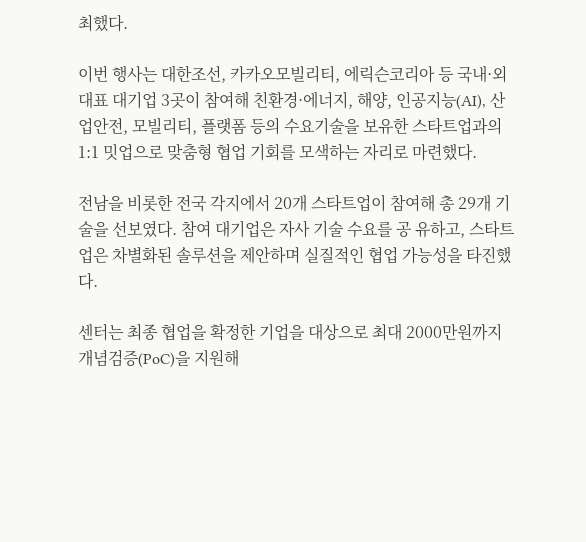최했다.

이번 행사는 대한조선, 카카오모빌리티, 에릭슨코리아 등 국내·외 대표 대기업 3곳이 참여해 친환경·에너지, 해양, 인공지능(AI), 산업안전, 모빌리티, 플랫폼 등의 수요기술을 보유한 스타트업과의 1:1 밋업으로 맞춤형 협업 기회를 모색하는 자리로 마련했다.

전남을 비롯한 전국 각지에서 20개 스타트업이 참여해 총 29개 기술을 선보였다. 참여 대기업은 자사 기술 수요를 공 유하고, 스타트업은 차별화된 솔루션을 제안하며 실질적인 협업 가능성을 타진했다.

센터는 최종 협업을 확정한 기업을 대상으로 최대 2000만원까지 개념검증(PoC)을 지원해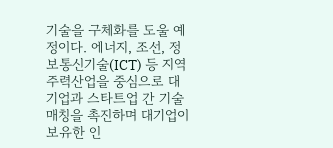기술을 구체화를 도울 예정이다. 에너지, 조선, 정보통신기술(ICT) 등 지역 주력산업을 중심으로 대기업과 스타트업 간 기술 매칭을 촉진하며 대기업이 보유한 인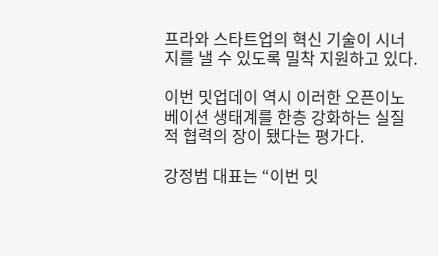프라와 스타트업의 혁신 기술이 시너지를 낼 수 있도록 밀착 지원하고 있다.

이번 밋업데이 역시 이러한 오픈이노베이션 생태계를 한층 강화하는 실질적 협력의 장이 됐다는 평가다.

강정범 대표는 “이번 밋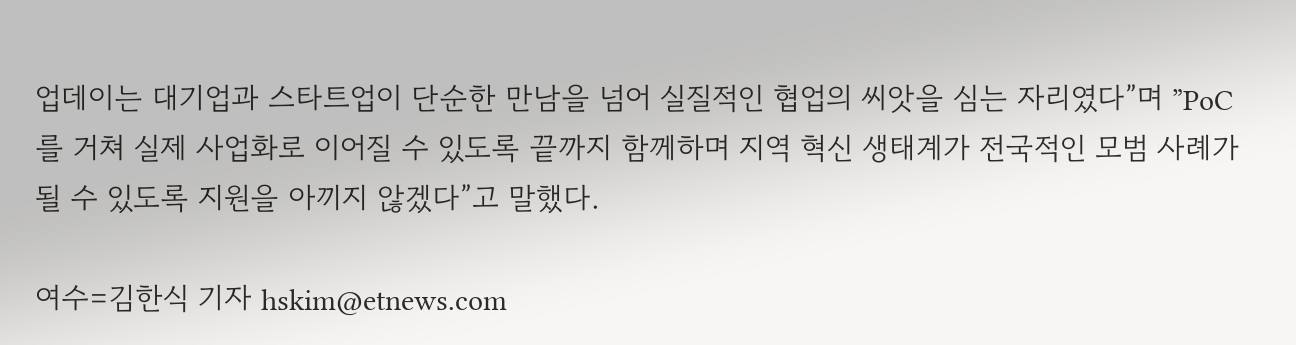업데이는 대기업과 스타트업이 단순한 만남을 넘어 실질적인 협업의 씨앗을 심는 자리였다”며 ”PoC를 거쳐 실제 사업화로 이어질 수 있도록 끝까지 함께하며 지역 혁신 생태계가 전국적인 모범 사례가 될 수 있도록 지원을 아끼지 않겠다”고 말했다.

여수=김한식 기자 hskim@etnews.com